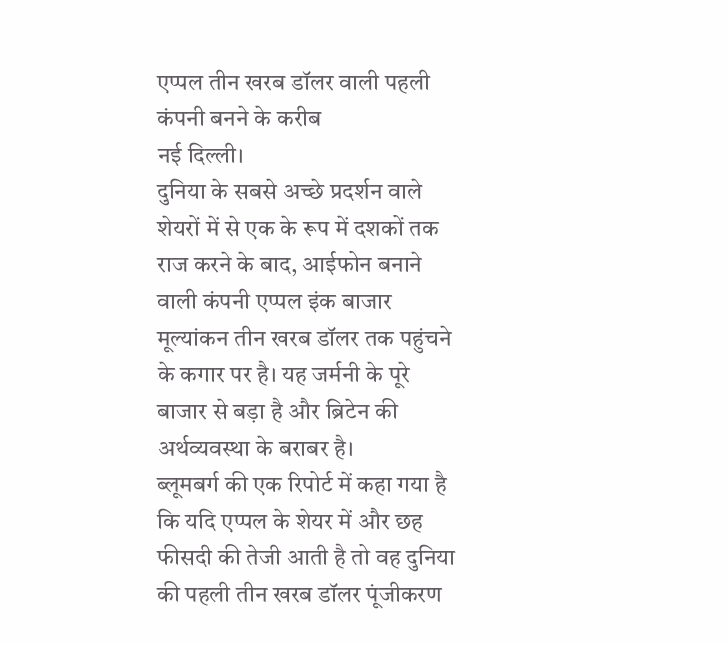एप्पल तीन खरब डॉलर वाली पहली कंपनी बनने के करीब
नई दिल्ली।
दुनिया के सबसे अच्छे प्रदर्शन वाले शेयरों में से एक के रूप में दशकों तक राज करने के बाद, आईफोन बनाने वाली कंपनी एप्पल इंक बाजार मूल्यांकन तीन खरब डॉलर तक पहुंचने के कगार पर है। यह जर्मनी के पूरे बाजार से बड़ा है और ब्रिटेन की अर्थव्यवस्था के बराबर है।
ब्लूमबर्ग की एक रिपोर्ट में कहा गया है कि यदि एप्पल के शेयर में और छह फीसदी की तेजी आती है तो वह दुनिया की पहली तीन खरब डॉलर पूंजीकरण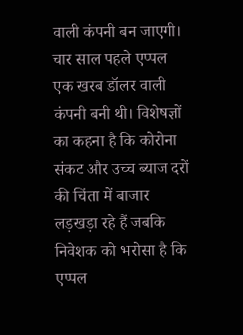वाली कंपनी बन जाएगी। चार साल पहले एप्पल एक खरब डॉलर वाली कंपनी बनी थी। विशेषज्ञों का कहना है कि कोरोना संकट और उच्च ब्याज दरों की चिंता में बाजार लड़खड़ा रहे हैं जबकि निवेशक को भरोसा है कि एप्पल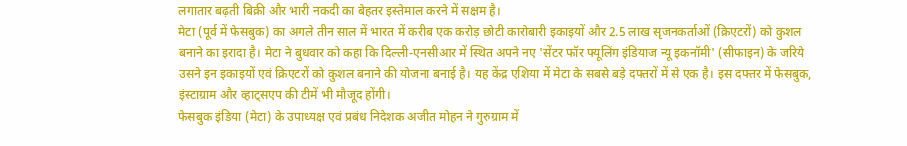लगातार बढ़ती बिक्री और भारी नकदी का बेहतर इस्तेमाल करने में सक्षम है।
मेटा (पूर्व में फेसबुक) का अगले तीन साल में भारत में करीब एक करोड़ छोटी कारोबारी इकाइयों और 2.5 लाख सृजनकर्ताओं (क्रिएटरों) को कुशल बनाने का इरादा है। मेटा ने बुधवार को कहा कि दिल्ली-एनसीआर में स्थित अपने नए 'सेंटर फॉर फ्यूलिंग इंडियाज न्यू इकनॉमी' (सीफाइन) के जरिये उसने इन इकाइयों एवं क्रिएटरों को कुशल बनाने की योजना बनाई है। यह केंद्र एशिया में मेटा के सबसे बड़े दफ्तरों में से एक है। इस दफ्तर में फेसबुक, इंस्टाग्राम और व्हाट्सएप की टीमें भी मौजूद होंगी।
फेसबुक इंडिया (मेटा) के उपाध्यक्ष एवं प्रबंध निदेशक अजीत मोहन ने गुरुग्राम में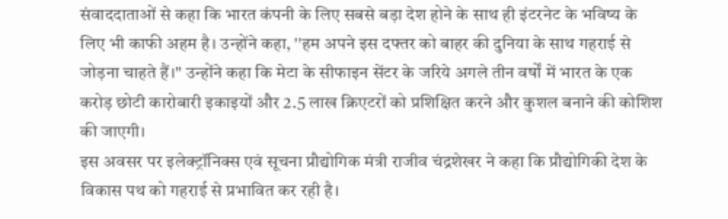संवाददाताओं से कहा कि भारत कंपनी के लिए सबसे बड़ा देश होने के साथ ही इंटरनेट के भविष्य के लिए भी काफी अहम है। उन्होंने कहा, ''हम अपने इस दफ्तर को बाहर की दुनिया के साथ गहराई से जोड़ना चाहते हैं।'' उन्होंने कहा कि मेटा के सीफाइन सेंटर के जरिये अगले तीन वर्षों में भारत के एक करोड़ छोटी कारोबारी इकाइयों और 2.5 लाख क्रिएटरों को प्रशिक्षित करने और कुशल बनाने की कोशिश की जाएगी।
इस अवसर पर इलेक्ट्रॉनिक्स एवं सूचना प्रौद्योगिक मंत्री राजीव चंद्रशेखर ने कहा कि प्रौद्योगिकी देश के विकास पथ को गहराई से प्रभावित कर रही है।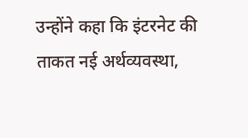उन्होंने कहा कि इंटरनेट की ताकत नई अर्थव्यवस्था,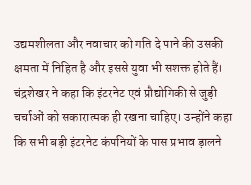उद्यमशीलता और नवाचार को गति दे पाने की उसकी क्षमता में निहित है और इससे युवा भी सशक्त होते हैं। चंद्रशेखर ने कहा कि इंटरनेट एवं प्रौद्योगिकी से जुड़ी चर्चाओं को सकारात्मक ही रखना चाहिए। उन्होंने कहा कि सभी बड़ी इंटरनेट कंपनियों के पास प्रभाव ड़ालने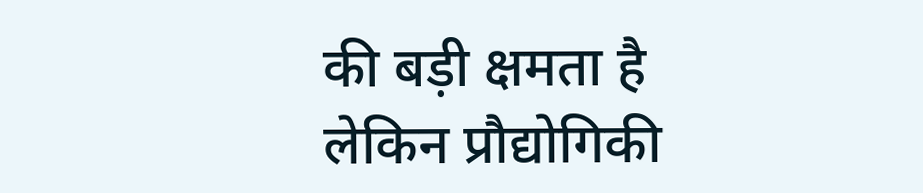की बड़ी क्षमता है लेकिन प्रौद्योगिकी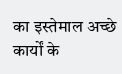का इस्तेमाल अच्छे कार्यों के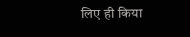लिए ही किया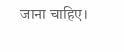जाना चाहिए।